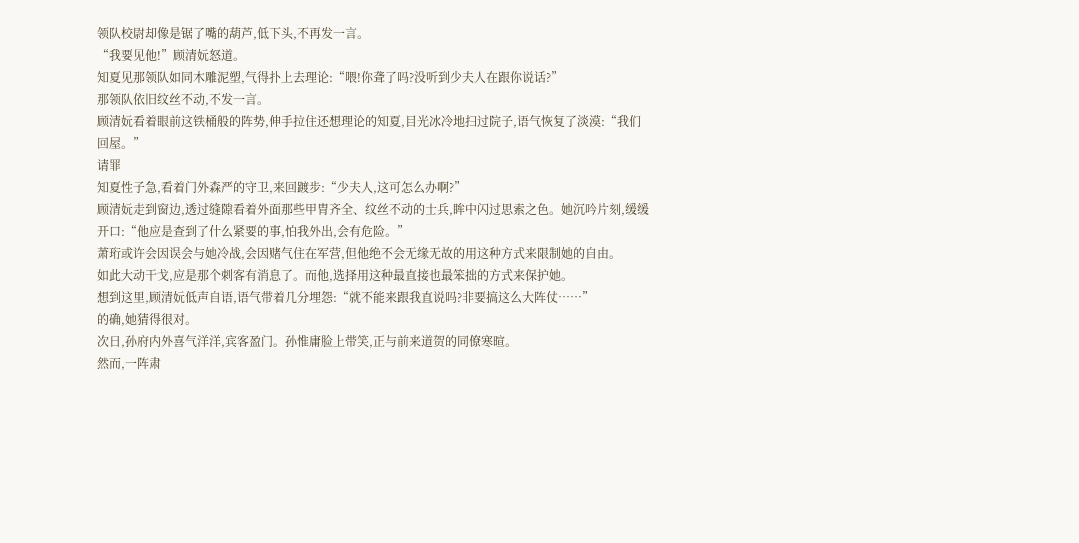领队校尉却像是锯了嘴的葫芦,低下头,不再发一言。
“我要见他!”顾清妧怒道。
知夏见那领队如同木雕泥塑,气得扑上去理论:“喂!你聋了吗?没听到少夫人在跟你说话?”
那领队依旧纹丝不动,不发一言。
顾清妧看着眼前这铁桶般的阵势,伸手拉住还想理论的知夏,目光冰冷地扫过院子,语气恢复了淡漠:“我们回屋。”
请罪
知夏性子急,看着门外森严的守卫,来回踱步:“少夫人,这可怎么办啊?”
顾清妧走到窗边,透过缝隙看着外面那些甲胄齐全、纹丝不动的士兵,眸中闪过思索之色。她沉吟片刻,缓缓开口:“他应是查到了什么紧要的事,怕我外出,会有危险。”
萧珩或许会因误会与她冷战,会因赌气住在军营,但他绝不会无缘无故的用这种方式来限制她的自由。
如此大动干戈,应是那个刺客有消息了。而他,选择用这种最直接也最笨拙的方式来保护她。
想到这里,顾清妧低声自语,语气带着几分埋怨:“就不能来跟我直说吗?非要搞这么大阵仗……”
的确,她猜得很对。
次日,孙府内外喜气洋洋,宾客盈门。孙惟庸脸上带笑,正与前来道贺的同僚寒暄。
然而,一阵肃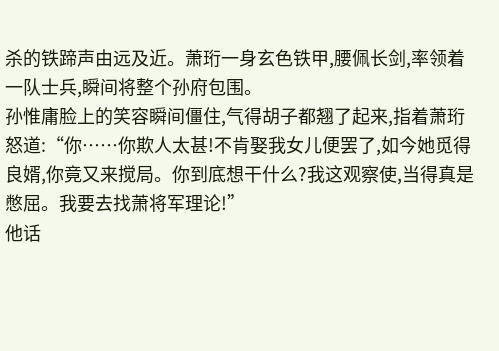杀的铁蹄声由远及近。萧珩一身玄色铁甲,腰佩长剑,率领着一队士兵,瞬间将整个孙府包围。
孙惟庸脸上的笑容瞬间僵住,气得胡子都翘了起来,指着萧珩怒道:“你……你欺人太甚!不肯娶我女儿便罢了,如今她觅得良婿,你竟又来搅局。你到底想干什么?我这观察使,当得真是憋屈。我要去找萧将军理论!”
他话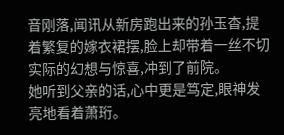音刚落,闻讯从新房跑出来的孙玉杳,提着繁复的嫁衣裙摆,脸上却带着一丝不切实际的幻想与惊喜,冲到了前院。
她听到父亲的话,心中更是笃定,眼神发亮地看着萧珩。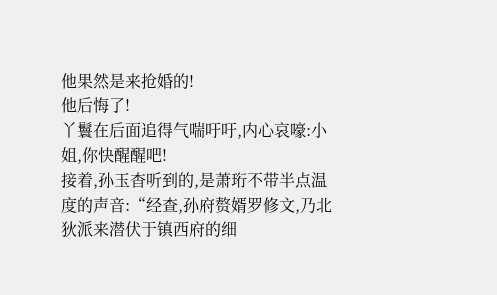他果然是来抢婚的!
他后悔了!
丫鬟在后面追得气喘吁吁,内心哀嚎:小姐,你快醒醒吧!
接着,孙玉杳听到的,是萧珩不带半点温度的声音:“经查,孙府赘婿罗修文,乃北狄派来潜伏于镇西府的细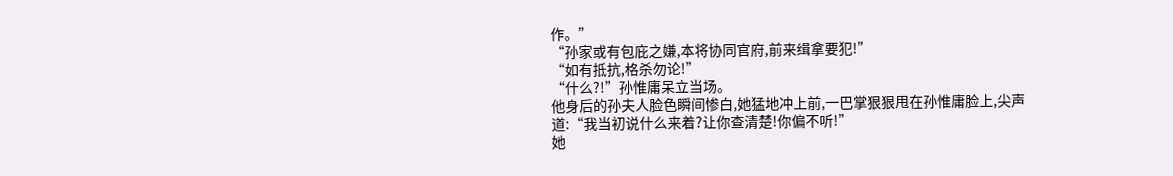作。”
“孙家或有包庇之嫌,本将协同官府,前来缉拿要犯!”
“如有抵抗,格杀勿论!”
“什么?!”孙惟庸呆立当场。
他身后的孙夫人脸色瞬间惨白,她猛地冲上前,一巴掌狠狠甩在孙惟庸脸上,尖声道:“我当初说什么来着?让你查清楚!你偏不听!”
她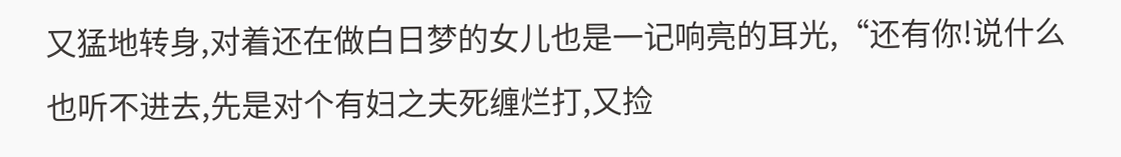又猛地转身,对着还在做白日梦的女儿也是一记响亮的耳光,“还有你!说什么也听不进去,先是对个有妇之夫死缠烂打,又捡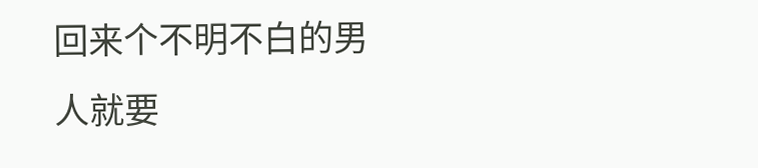回来个不明不白的男人就要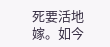死要活地嫁。如今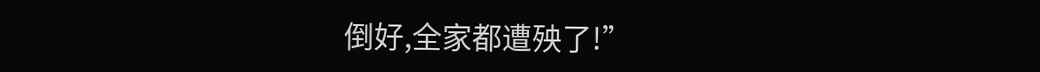倒好,全家都遭殃了!”